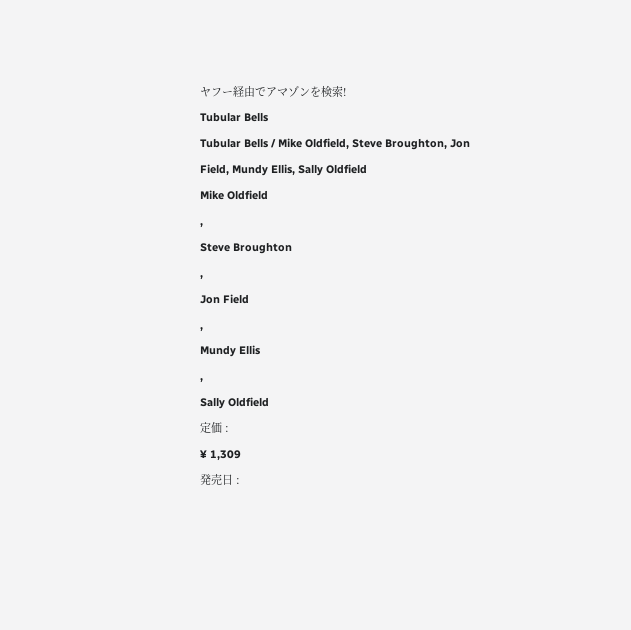ヤフー経由でアマゾンを検索!
Tubular Bells
Tubular Bells / Mike Oldfield, Steve Broughton, Jon Field, Mundy Ellis, Sally Oldfield
Mike Oldfield
,
Steve Broughton
,
Jon Field
,
Mundy Ellis
,
Sally Oldfield
定価 :
¥ 1,309
発売日 :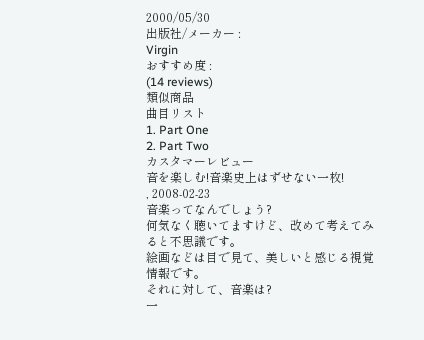2000/05/30
出版社/メーカー :
Virgin
おすすめ度 :
(14 reviews)
類似商品
曲目リスト
1. Part One
2. Part Two
カスタマーレビュー
音を楽しむ!音楽史上はずせない一枚!
, 2008-02-23
音楽ってなんでしょう?
何気なく聴いてますけど、改めて考えてみると不思議です。
絵画などは目で見て、美しいと感じる視覚情報です。
それに対して、音楽は?
一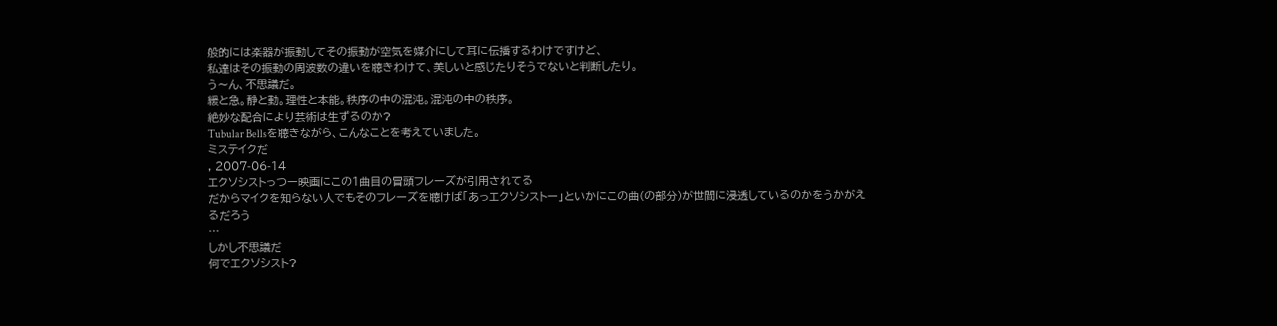般的には楽器が振動してその振動が空気を媒介にして耳に伝播するわけですけど、
私達はその振動の周波数の違いを聴きわけて、美しいと感じたりそうでないと判断したり。
う〜ん、不思議だ。
緩と急。静と動。理性と本能。秩序の中の混沌。混沌の中の秩序。
絶妙な配合により芸術は生ずるのか?
Tubular Bellsを聴きながら、こんなことを考えていました。
ミステイクだ
, 2007-06-14
エクソシストっつー映画にこの1曲目の冒頭フレーズが引用されてる
だからマイクを知らない人でもそのフレーズを聴けば「あっエクソシストー」といかにこの曲(の部分)が世間に浸透しているのかをうかがえるだろう
…
しかし不思議だ
何でエクソシスト?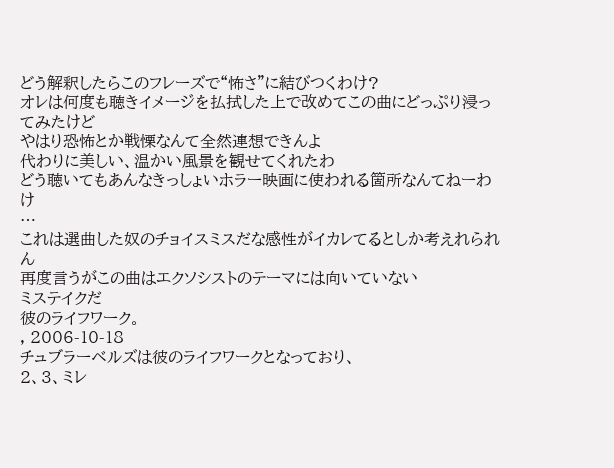どう解釈したらこのフレーズで“怖さ”に結びつくわけ?
オレは何度も聴きイメージを払拭した上で改めてこの曲にどっぷり浸ってみたけど
やはり恐怖とか戦慄なんて全然連想できんよ
代わりに美しい、温かい風景を観せてくれたわ
どう聴いてもあんなきっしょいホラー映画に使われる箇所なんてねーわけ
…
これは選曲した奴のチョイスミスだな感性がイカレてるとしか考えれられん
再度言うがこの曲はエクソシストのテーマには向いていない
ミステイクだ
彼のライフワーク。
, 2006-10-18
チュブラーベルズは彼のライフワークとなっており、
2、3、ミレ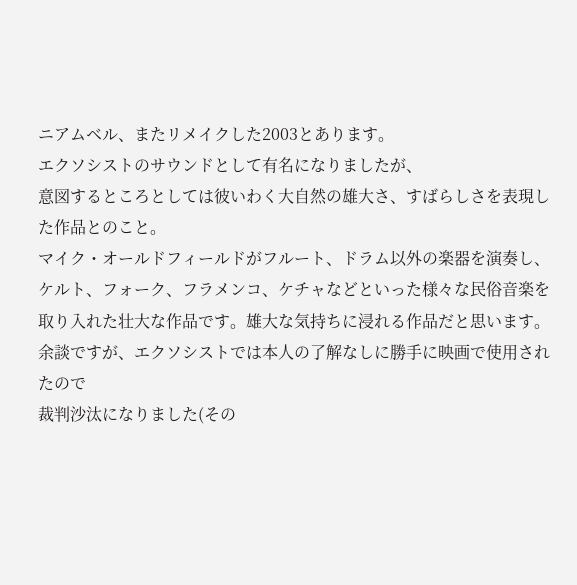ニアムベル、またリメイクした2003とあります。
エクソシストのサウンドとして有名になりましたが、
意図するところとしては彼いわく大自然の雄大さ、すばらしさを表現した作品とのこと。
マイク・オールドフィールドがフルート、ドラム以外の楽器を演奏し、
ケルト、フォーク、フラメンコ、ケチャなどといった様々な民俗音楽を
取り入れた壮大な作品です。雄大な気持ちに浸れる作品だと思います。
余談ですが、エクソシストでは本人の了解なしに勝手に映画で使用されたので
裁判沙汰になりました(その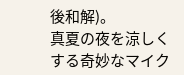後和解)。
真夏の夜を涼しくする奇妙なマイク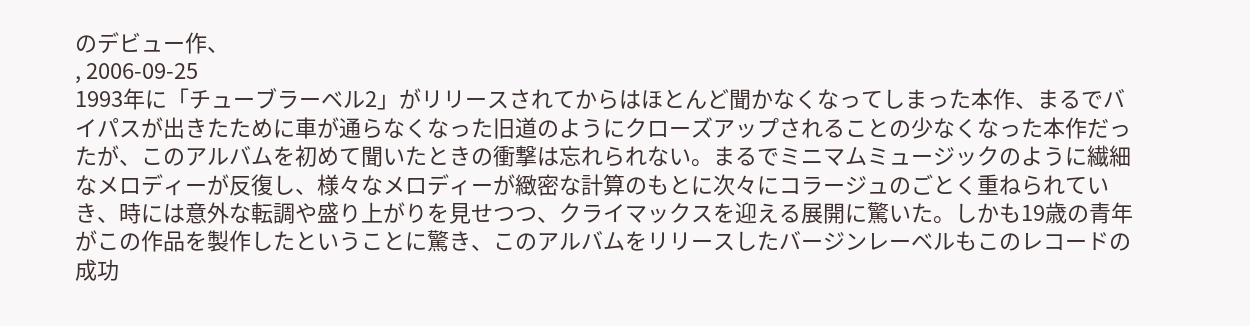のデビュー作、
, 2006-09-25
1993年に「チューブラーベル2」がリリースされてからはほとんど聞かなくなってしまった本作、まるでバイパスが出きたために車が通らなくなった旧道のようにクローズアップされることの少なくなった本作だったが、このアルバムを初めて聞いたときの衝撃は忘れられない。まるでミニマムミュージックのように繊細なメロディーが反復し、様々なメロディーが緻密な計算のもとに次々にコラージュのごとく重ねられていき、時には意外な転調や盛り上がりを見せつつ、クライマックスを迎える展開に驚いた。しかも19歳の青年がこの作品を製作したということに驚き、このアルバムをリリースしたバージンレーベルもこのレコードの成功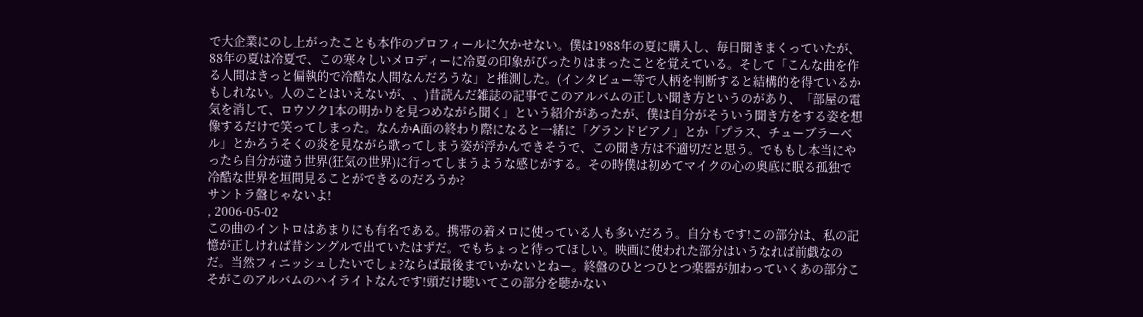で大企業にのし上がったことも本作のプロフィールに欠かせない。僕は1988年の夏に購入し、毎日聞きまくっていたが、88年の夏は冷夏で、この寒々しいメロディーに冷夏の印象がぴったりはまったことを覚えている。そして「こんな曲を作る人間はきっと偏執的で冷酷な人間なんだろうな」と推測した。(インタビュー等で人柄を判断すると結構的を得ているかもしれない。人のことはいえないが、、)昔読んだ雑誌の記事でこのアルバムの正しい聞き方というのがあり、「部屋の電気を消して、ロウソク1本の明かりを見つめながら聞く」という紹介があったが、僕は自分がそういう聞き方をする姿を想像するだけで笑ってしまった。なんかA面の終わり際になると一緒に「グランドピアノ」とか「プラス、チューブラーベル」とかろうそくの炎を見ながら歌ってしまう姿が浮かんできそうで、この聞き方は不適切だと思う。でももし本当にやったら自分が違う世界(狂気の世界)に行ってしまうような感じがする。その時僕は初めてマイクの心の奥底に眠る孤独で冷酷な世界を垣間見ることができるのだろうか?
サントラ盤じゃないよ!
, 2006-05-02
この曲のイントロはあまりにも有名である。携帯の着メロに使っている人も多いだろう。自分もです!この部分は、私の記憶が正しければ昔シングルで出ていたはずだ。でもちょっと待ってほしい。映画に使われた部分はいうなれば前戯なのだ。当然フィニッシュしたいでしょ?ならば最後までいかないとねー。終盤のひとつひとつ楽器が加わっていくあの部分こそがこのアルバムのハイライトなんです!頭だけ聴いてこの部分を聴かない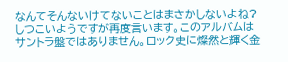なんてそんないけてないことはまさかしないよね?しつこいようですが再度言います。このアルバムはサントラ盤ではありません。ロック史に燦然と輝く金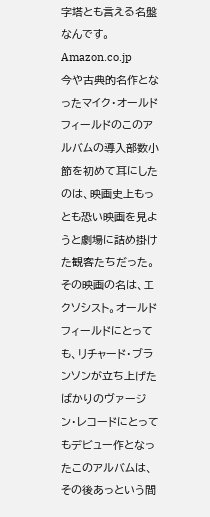字塔とも言える名盤なんです。
Amazon.co.jp
今や古典的名作となったマイク・オールドフィールドのこのアルバムの導入部数小節を初めて耳にしたのは、映画史上もっとも恐い映画を見ようと劇場に詰め掛けた観客たちだった。その映画の名は、エクソシスト。オールドフィールドにとっても、リチャード・ブランソンが立ち上げたばかりのヴァージン・レコードにとってもデビュー作となったこのアルバムは、その後あっという間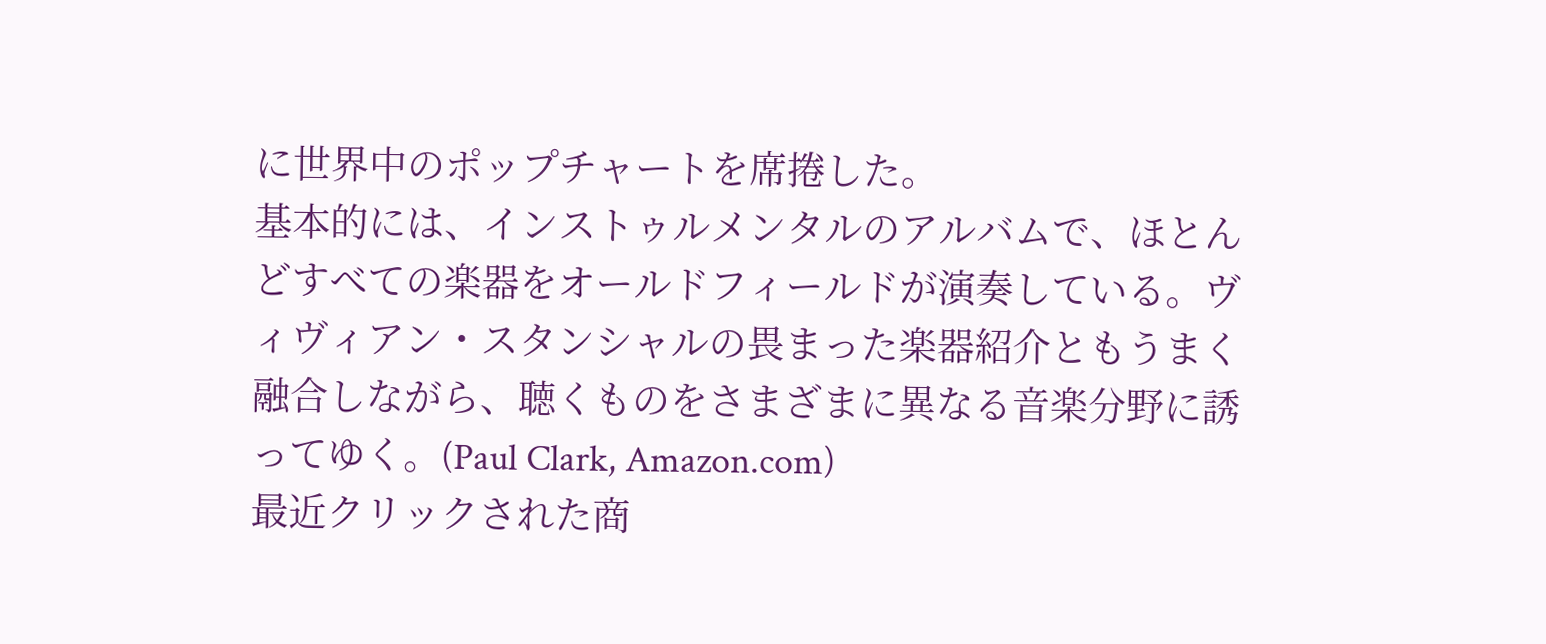に世界中のポップチャートを席捲した。
基本的には、インストゥルメンタルのアルバムで、ほとんどすべての楽器をオールドフィールドが演奏している。ヴィヴィアン・スタンシャルの畏まった楽器紹介ともうまく融合しながら、聴くものをさまざまに異なる音楽分野に誘ってゆく。(Paul Clark, Amazon.com)
最近クリックされた商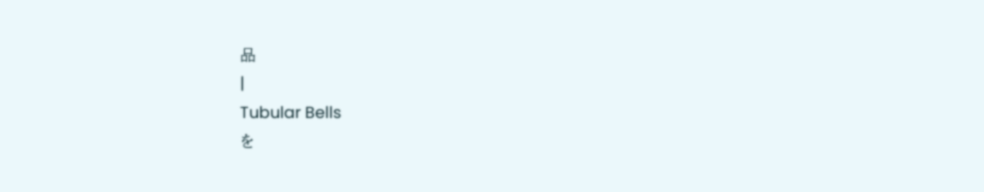品
|
Tubular Bells
を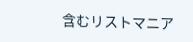含むリストマニア